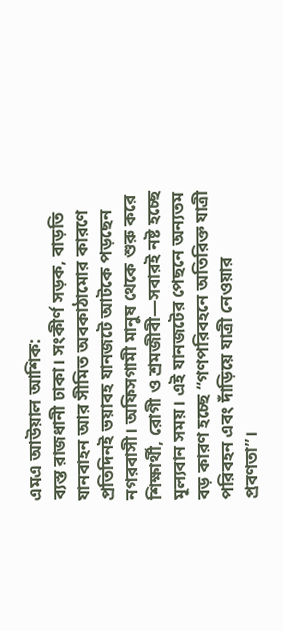এমএ আউয়াল আশিক:
ব্যস্ত রাজধানী ঢাকা। সংকীর্ণ সড়ক, বাড়তি যানবাহন আর সীমিত অবকাঠামোর কারণে প্রতিদিনই ভয়াবহ যানজটে আটকে পড়ছেন নগরবাসী। অফিসগামী মানুষ থেকে শুরু করে শিক্ষার্থী, রোগী ও শ্রমজীবী—সবারই নষ্ট হচ্ছে মূল্যবান সময়। এই যানজটের পেছনে অন্যতম বড় কারণ হচ্ছে “গণপরিবহনে অতিরিক্ত যাত্রী পরিবহন এবং দাঁড়িয়ে যাত্রী নেওয়ার প্রবণতা”।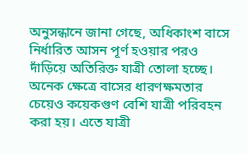অনুসন্ধানে জানা গেছে, অধিকাংশ বাসে নির্ধারিত আসন পূর্ণ হওয়ার পরও দাঁড়িয়ে অতিরিক্ত যাত্রী তোলা হচ্ছে। অনেক ক্ষেত্রে বাসের ধারণক্ষমতার চেয়েও কয়েকগুণ বেশি যাত্রী পরিবহন করা হয়। এতে যাত্রী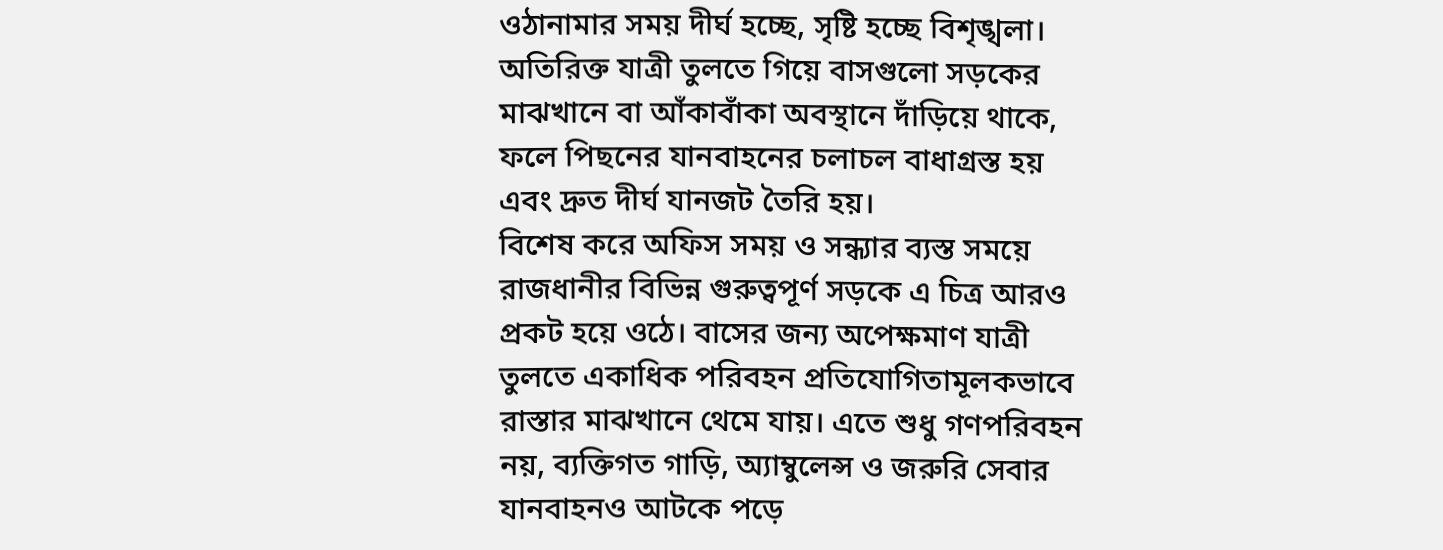ওঠানামার সময় দীর্ঘ হচ্ছে, সৃষ্টি হচ্ছে বিশৃঙ্খলা। অতিরিক্ত যাত্রী তুলতে গিয়ে বাসগুলো সড়কের মাঝখানে বা আঁকাবাঁকা অবস্থানে দাঁড়িয়ে থাকে, ফলে পিছনের যানবাহনের চলাচল বাধাগ্রস্ত হয় এবং দ্রুত দীর্ঘ যানজট তৈরি হয়।
বিশেষ করে অফিস সময় ও সন্ধ্যার ব্যস্ত সময়ে রাজধানীর বিভিন্ন গুরুত্বপূর্ণ সড়কে এ চিত্র আরও প্রকট হয়ে ওঠে। বাসের জন্য অপেক্ষমাণ যাত্রী তুলতে একাধিক পরিবহন প্রতিযোগিতামূলকভাবে রাস্তার মাঝখানে থেমে যায়। এতে শুধু গণপরিবহন নয়, ব্যক্তিগত গাড়ি, অ্যাম্বুলেন্স ও জরুরি সেবার যানবাহনও আটকে পড়ে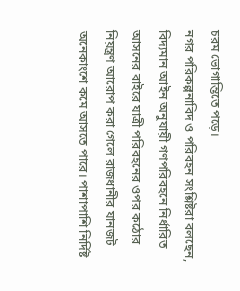চরম ভোগান্তিতে পড়ে।
নগর পরিকল্পনাবিদ ও পরিবহন সংশ্লিষ্টরা বলছেন, বিদ্যমান আইন অনুযায়ী গণপরিবহনে নির্ধারিত আসনের বাইরে যাত্রী পরিবহনের ওপর কঠোর নিয়ন্ত্রণ আরোপ করা গেলে রাজধানীর যানজট অনেকাংশে কমে আসতে পারে। পাশাপাশি নির্দিষ্ট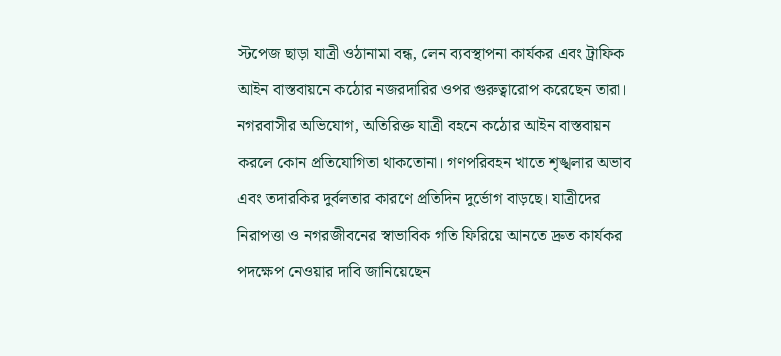স্টপেজ ছাড়া যাত্রী ওঠানামা বন্ধ, লেন ব্যবস্থাপনা কার্যকর এবং ট্রাফিক আইন বাস্তবায়নে কঠোর নজরদারির ওপর গুরুত্বারোপ করেছেন তারা।
নগরবাসীর অভিযোগ, অতিরিক্ত যাত্রী বহনে কঠোর আইন বাস্তবায়ন করলে কোন প্রতিযোগিতা থাকতোনা। গণপরিবহন খাতে শৃঙ্খলার অভাব এবং তদারকির দুর্বলতার কারণে প্রতিদিন দুর্ভোগ বাড়ছে। যাত্রীদের নিরাপত্তা ও নগরজীবনের স্বাভাবিক গতি ফিরিয়ে আনতে দ্রুত কার্যকর পদক্ষেপ নেওয়ার দাবি জানিয়েছেন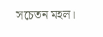সচেতন মহল।